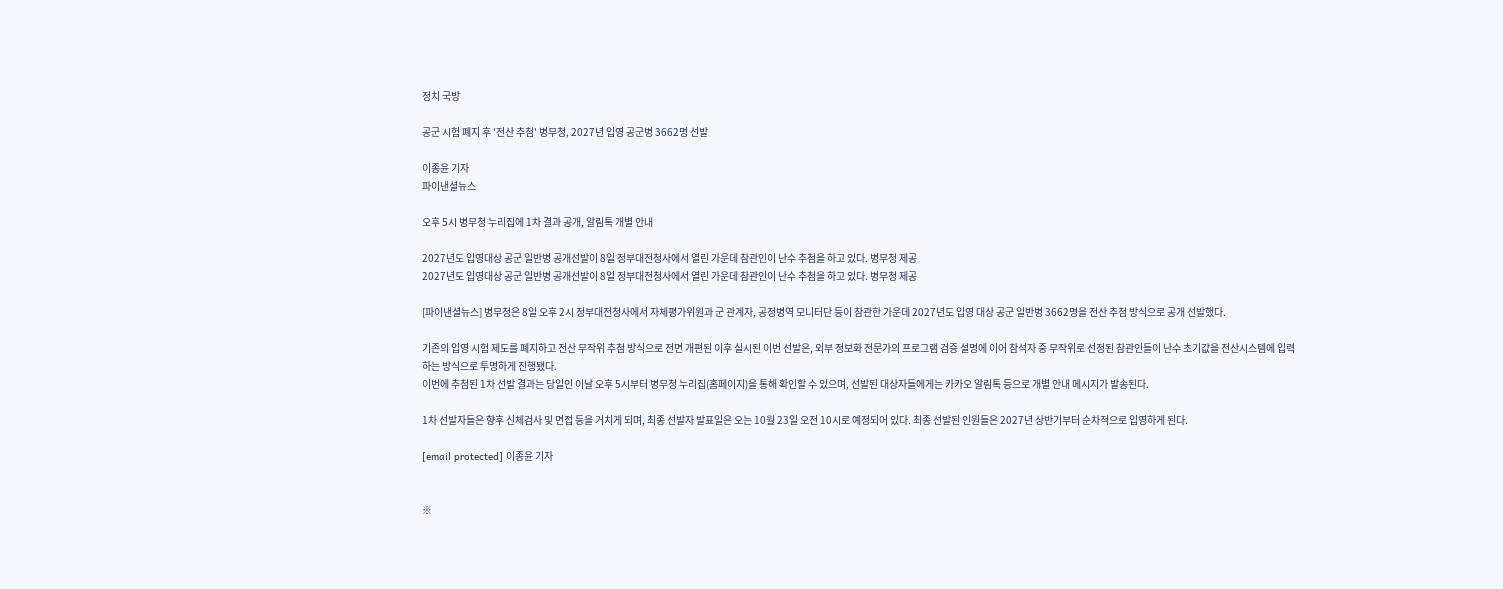정치 국방

공군 시험 폐지 후 '전산 추첨' 병무청, 2027년 입영 공군병 3662명 선발

이종윤 기자
파이낸셜뉴스

오후 5시 병무청 누리집에 1차 결과 공개, 알림톡 개별 안내

2027년도 입영대상 공군 일반병 공개선발이 8일 정부대전청사에서 열린 가운데 참관인이 난수 추첨을 하고 있다. 병무청 제공
2027년도 입영대상 공군 일반병 공개선발이 8일 정부대전청사에서 열린 가운데 참관인이 난수 추첨을 하고 있다. 병무청 제공

[파이낸셜뉴스] 병무청은 8일 오후 2시 정부대전청사에서 자체평가위원과 군 관계자, 공정병역 모니터단 등이 참관한 가운데 2027년도 입영 대상 공군 일반병 3662명을 전산 추첨 방식으로 공개 선발했다.

기존의 입영 시험 제도를 폐지하고 전산 무작위 추첨 방식으로 전면 개편된 이후 실시된 이번 선발은, 외부 정보화 전문가의 프로그램 검증 설명에 이어 참석자 중 무작위로 선정된 참관인들이 난수 초기값을 전산시스템에 입력하는 방식으로 투명하게 진행됐다.
이번에 추첨된 1차 선발 결과는 당일인 이날 오후 5시부터 병무청 누리집(홈페이지)을 통해 확인할 수 있으며, 선발된 대상자들에게는 카카오 알림톡 등으로 개별 안내 메시지가 발송된다.

1차 선발자들은 향후 신체검사 및 면접 등을 거치게 되며, 최종 선발자 발표일은 오는 10월 23일 오전 10시로 예정되어 있다. 최종 선발된 인원들은 2027년 상반기부터 순차적으로 입영하게 된다.

[email protected] 이종윤 기자


※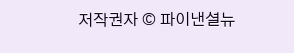저작권자 © 파이낸셜뉴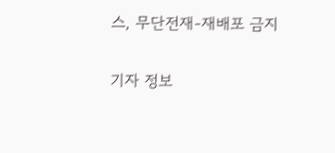스, 무단전재-재배포 금지

기자 정보